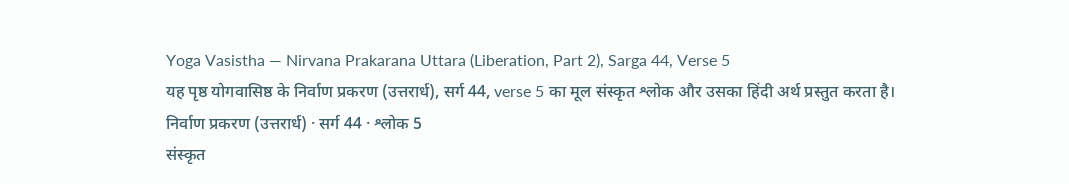Yoga Vasistha — Nirvana Prakarana Uttara (Liberation, Part 2), Sarga 44, Verse 5
यह पृष्ठ योगवासिष्ठ के निर्वाण प्रकरण (उत्तरार्ध), सर्ग 44, verse 5 का मूल संस्कृत श्लोक और उसका हिंदी अर्थ प्रस्तुत करता है।
निर्वाण प्रकरण (उत्तरार्ध) · सर्ग 44 · श्लोक 5
संस्कृत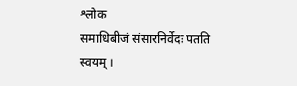श्लोक
समाधिबीजं संसारनिर्वेदः पतति स्वयम् ।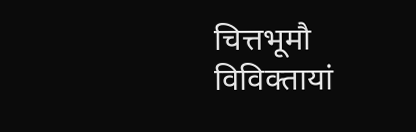चित्तभूमौ विविक्तायां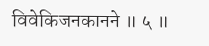विवेकिजनकानने ॥ ५ ॥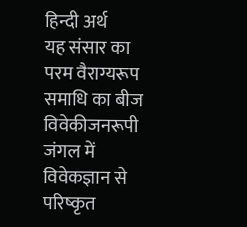हिन्दी अर्थ
यह संसार का
परम वैराग्यरूप समाधि का बीज विवेकीजनरूपी जंगल में विवेकज्ञान से परिष्कृत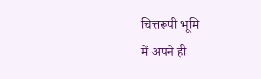चित्तरूपी भूमि
में अपने ही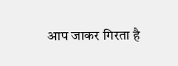आप जाकर गिरता है